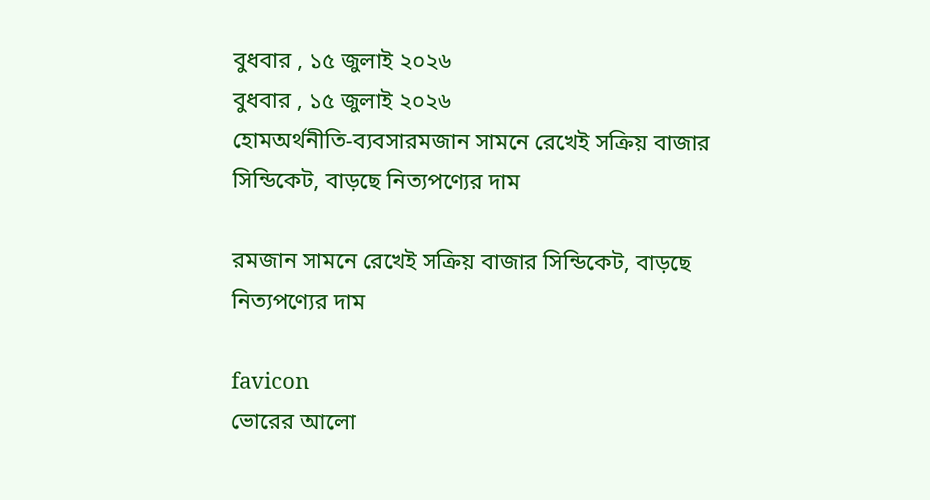বুধবার , ১৫ জুলাই ২০২৬
বুধবার , ১৫ জুলাই ২০২৬
হোমঅর্থনীতি-ব্যবসারমজান সামনে রেখেই সক্রিয় বাজার সিন্ডিকেট, বাড়ছে নিত্যপণ্যের দাম

রমজান সামনে রেখেই সক্রিয় বাজার সিন্ডিকেট, বাড়ছে নিত্যপণ্যের দাম

favicon
ভোরের আলো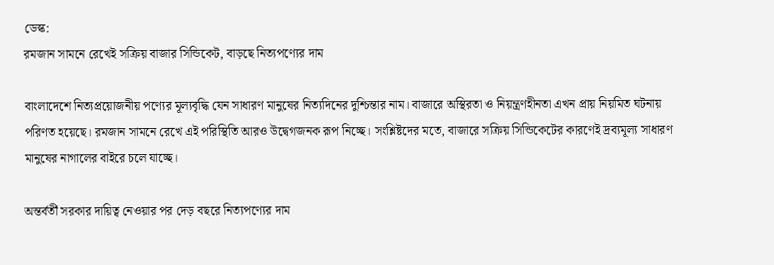ডেস্ক:
রমজান সামনে রেখেই সক্রিয় বাজার সিন্ডিকেট, বাড়ছে নিত্যপণ্যের দাম

বাংলাদেশে নিত্যপ্রয়োজনীয় পণ্যের মূল্যবৃদ্ধি যেন সাধারণ মানুষের নিত্যদিনের দুশ্চিন্তার নাম। বাজারে অস্থিরতা ও নিয়ন্ত্রণহীনতা এখন প্রায় নিয়মিত ঘটনায় পরিণত হয়েছে। রমজান সামনে রেখে এই পরিস্থিতি আরও উদ্বেগজনক রূপ নিচ্ছে। সংশ্লিষ্টদের মতে, বাজারে সক্রিয় সিন্ডিকেটের কারণেই দ্রব্যমূল্য সাধারণ মানুষের নাগালের বাইরে চলে যাচ্ছে।

অন্তর্বর্তী সরকার দায়িত্ব নেওয়ার পর দেড় বছরে নিত্যপণ্যের দাম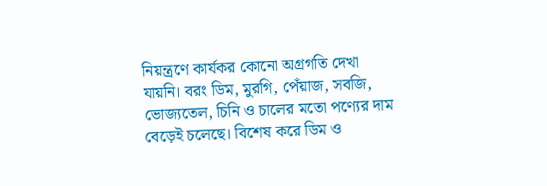নিয়ন্ত্রণে কার্যকর কোনো অগ্রগতি দেখা যায়নি। বরং ডিম, মুরগি, পেঁয়াজ, সবজি, ভোজ্যতেল, চিনি ও চালের মতো পণ্যের দাম বেড়েই চলেছে। বিশেষ করে ডিম ও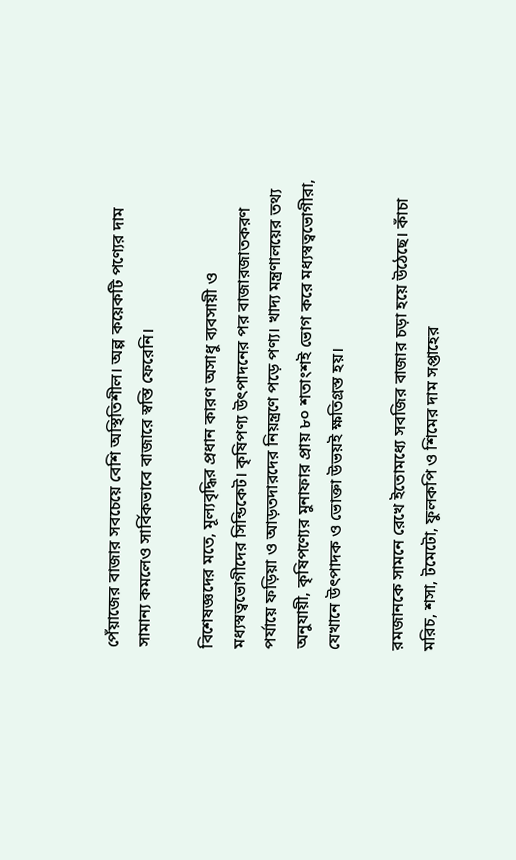পেঁয়াজের বাজার সবচেয়ে বেশি অস্থিতিশীল। অল্প কয়েকটি পণ্যের দাম সামান্য কমলেও সার্বিকভাবে বাজারে স্বস্তি ফেরেনি।

বিশেষজ্ঞদের মতে, মূল্যবৃদ্ধির প্রধান কারণ অসাধু ব্যবসায়ী ও মধ্যস্বত্বভোগীদের সিন্ডিকেট। কৃষিপণ্য উৎপাদনের পর বাজারজাতকরণ পর্যায়ে ফড়িয়া ও আড়তদারদের নিয়ন্ত্রণে পড়ে পণ্য। খাদ্য মন্ত্রণালয়ের তথ্য অনুযায়ী, কৃষিপণ্যের মুনাফার প্রায় ৮০ শতাংশই ভোগ করে মধ্যস্বত্বভোগীরা, যেখানে উৎপাদক ও ভোক্তা উভয়ই ক্ষতিগ্রস্ত হয়।

রমজানকে সামনে রেখে ইতোমধ্যে সবজির বাজার চড়া হয়ে উঠেছে। কাঁচা মরিচ, শসা, টমেটো, ফুলকপি ও শিমের দাম সপ্তাহের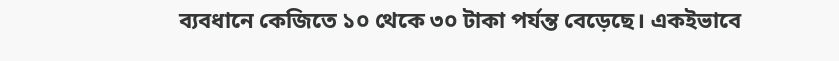ব্যবধানে কেজিতে ১০ থেকে ৩০ টাকা পর্যন্ত বেড়েছে। একইভাবে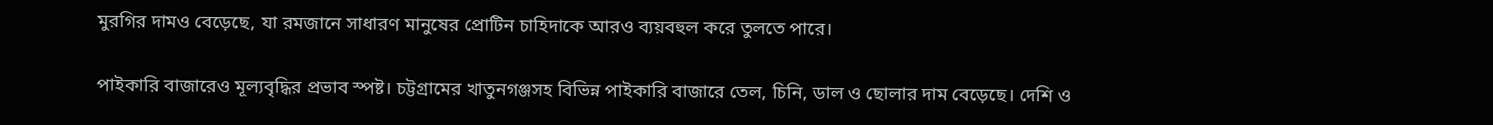মুরগির দামও বেড়েছে, যা রমজানে সাধারণ মানুষের প্রোটিন চাহিদাকে আরও ব্যয়বহুল করে তুলতে পারে।

পাইকারি বাজারেও মূল্যবৃদ্ধির প্রভাব স্পষ্ট। চট্টগ্রামের খাতুনগঞ্জসহ বিভিন্ন পাইকারি বাজারে তেল, চিনি, ডাল ও ছোলার দাম বেড়েছে। দেশি ও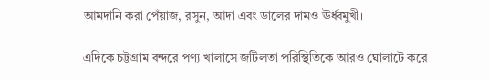আমদানি করা পেঁয়াজ, রসুন, আদা এবং ডালের দামও ঊর্ধ্বমুখী।

এদিকে চট্টগ্রাম বন্দরে পণ্য খালাসে জটিলতা পরিস্থিতিকে আরও ঘোলাটে করে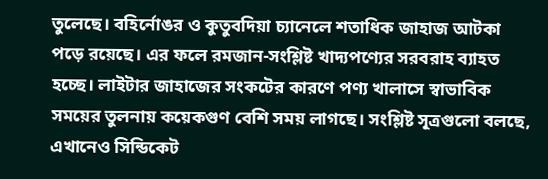তুলেছে। বহির্নোঙর ও কুতুবদিয়া চ্যানেলে শতাধিক জাহাজ আটকা পড়ে রয়েছে। এর ফলে রমজান-সংশ্লিষ্ট খাদ্যপণ্যের সরবরাহ ব্যাহত হচ্ছে। লাইটার জাহাজের সংকটের কারণে পণ্য খালাসে স্বাভাবিক সময়ের তুলনায় কয়েকগুণ বেশি সময় লাগছে। সংশ্লিষ্ট সূত্রগুলো বলছে, এখানেও সিন্ডিকেট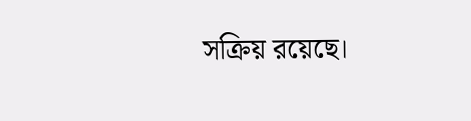সক্রিয় রয়েছে।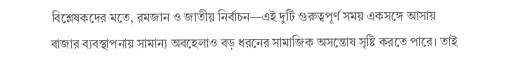বিশ্লেষকদের মতে, রমজান ও জাতীয় নির্বাচন—এই দুটি গুরুত্বপূর্ণ সময় একসঙ্গে আসায় বাজার ব্যবস্থাপনায় সামান্য অবহেলাও বড় ধরনের সামাজিক অসন্তোষ সৃষ্টি করতে পারে। তাই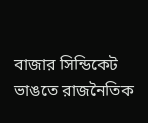বাজার সিন্ডিকেট ভাঙতে রাজনৈতিক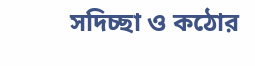সদিচ্ছা ও কঠোর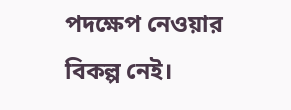পদক্ষেপ নেওয়ার বিকল্প নেই।